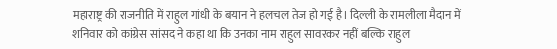महाराष्ट्र की राजनीति में राहुल गांधी के बयान ने हलचल तेज हो गई है। दिल्ली के रामलीला मैदान में शनिवार को कांग्रेस सांसद ने कहा था कि उनका नाम राहुल सावरकर नहीं बल्कि राहुल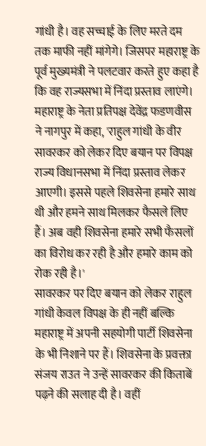गांधी है। वह सच्चाई के लिए मरते दम तक माफी नहीं मांगेगे। जिसपर महाराष्ट्र के पूर्व मुख्यमंत्री ने पलटवार करते हुए कहा है कि वह राज्यसभा में निंदा प्रस्ताव लाएंगे।
महाराष्ट्र के नेता प्रतिपक्ष देवेंद्र फडणवीस ने नागपुर में कहा, 'राहुल गांधी के वीर सावरकर को लेकर दिए बयान पर विपक्ष राज्य विधानसभा में निंदा प्रस्ताव लेकर आएगी। इससे पहले शिवसेना हमारे साथ थी और हमने साथ मिलकर फैसले लिए हैं। अब वही शिवसेना हमारे सभी फैसलों का विरोध कर रही है और हमारे काम को रोक रही है।'
सावरकर पर दिए बयान को लेकर राहुल गांधी केवल विपक्ष के ही नहीं बल्कि महाराष्ट्र में अपनी सहयोगी पार्टी शिवसेना के भी निशाने पर हैं। शिवसेना के प्रवक्ता संजय राउत ने उन्हें सावरकर की किताबें पढ़ने की सलाह दी है। वहीं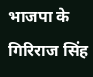भाजपा के गिरिराज सिंह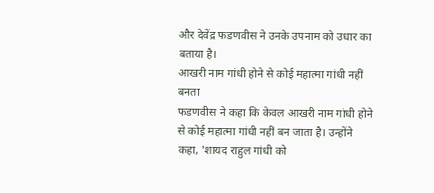और देवेंद्र फडणवीस ने उनके उपनाम को उधार का बताया है।
आखरी नाम गांधी होने से कोई महात्मा गांधी नहीं बनता
फडणवीस ने कहा कि केवल आखरी नाम गांधी होने से कोई महात्मा गांधी नहीं बन जाता है। उन्होंने कहा, 'शायद राहुल गांधी को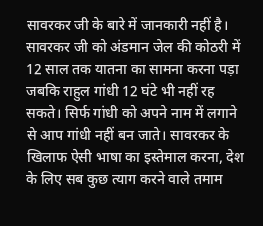सावरकर जी के बारे में जानकारी नहीं है। सावरकर जी को अंडमान जेल की कोठरी में 12 साल तक यातना का सामना करना पड़ा जबकि राहुल गांधी 12 घंटे भी नहीं रह सकते। सिर्फ गांधी को अपने नाम में लगाने से आप गांधी नहीं बन जाते। सावरकर के खिलाफ ऐसी भाषा का इस्तेमाल करना, देश के लिए सब कुछ त्याग करने वाले तमाम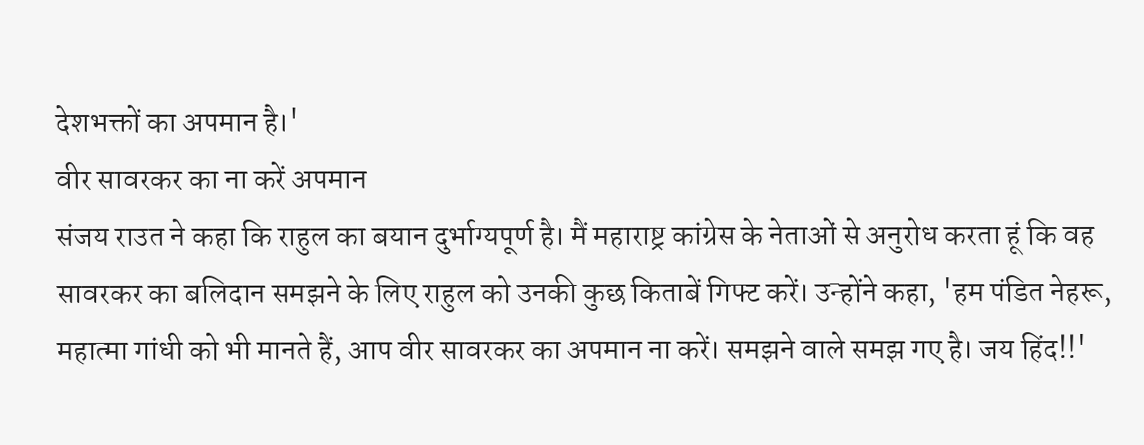देशभक्तों का अपमान है।'
वीर सावरकर का ना करें अपमान
संजय राउत ने कहा कि राहुल का बयान दुर्भाग्यपूर्ण है। मैं महाराष्ट्र कांग्रेस के नेताओं से अनुरोध करता हूं कि वह सावरकर का बलिदान समझने के लिए राहुल को उनकी कुछ किताबें गिफ्ट करें। उन्होंने कहा, 'हम पंडित नेहरू, महात्मा गांधी को भी मानते हैं, आप वीर सावरकर का अपमान ना करें। समझने वाले समझ गए है। जय हिंद!!'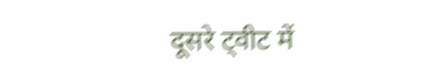दूसरे ट्वीट में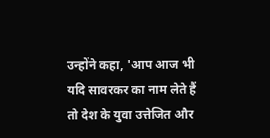उन्होंने कहा, 'आप आज भी यदि सावरकर का नाम लेते हैं तो देश के युवा उत्तेजित और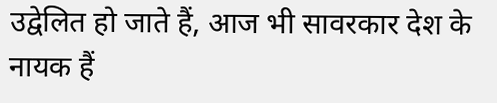उद्वेलित हो जाते हैं, आज भी सावरकार देश के नायक हैं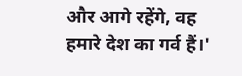और आगे रहेंगे, वह हमारे देश का गर्व हैं।'